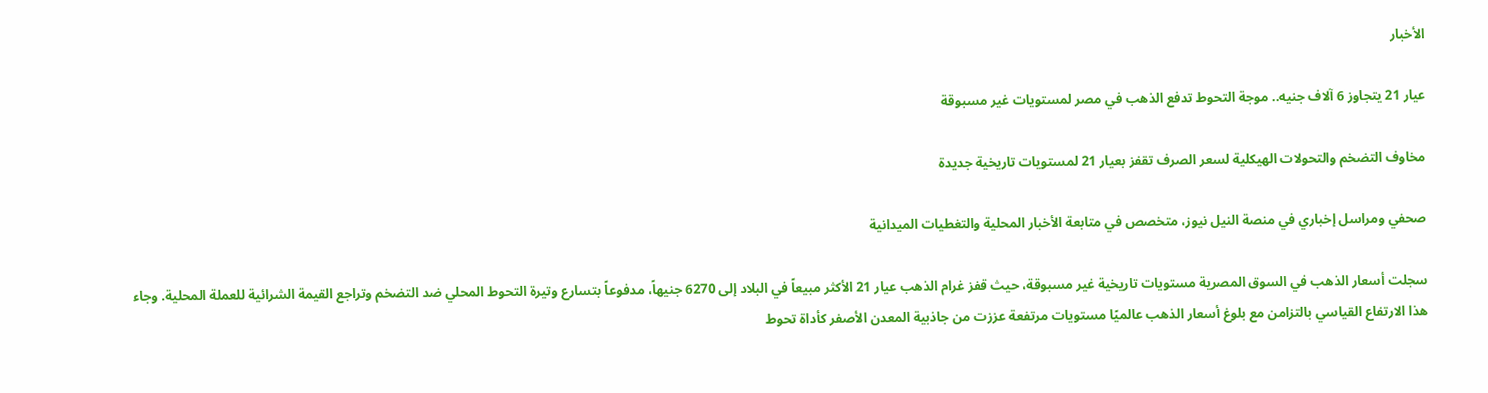الأخبار

عيار 21 يتجاوز 6 آلاف جنيه.. موجة التحوط تدفع الذهب في مصر لمستويات غير مسبوقة

مخاوف التضخم والتحولات الهيكلية لسعر الصرف تقفز بعيار 21 لمستويات تاريخية جديدة

صحفي ومراسل إخباري في منصة النيل نيوز، متخصص في متابعة الأخبار المحلية والتغطيات الميدانية

سجلت أسعار الذهب في السوق المصرية مستويات تاريخية غير مسبوقة، حيث قفز غرام الذهب عيار 21 الأكثر مبيعاً في البلاد إلى 6270 جنيهاً، مدفوعاً بتسارع وتيرة التحوط المحلي ضد التضخم وتراجع القيمة الشرائية للعملة المحلية. وجاء هذا الارتفاع القياسي بالتزامن مع بلوغ أسعار الذهب عالميًا مستويات مرتفعة عززت من جاذبية المعدن الأصفر كأداة تحوط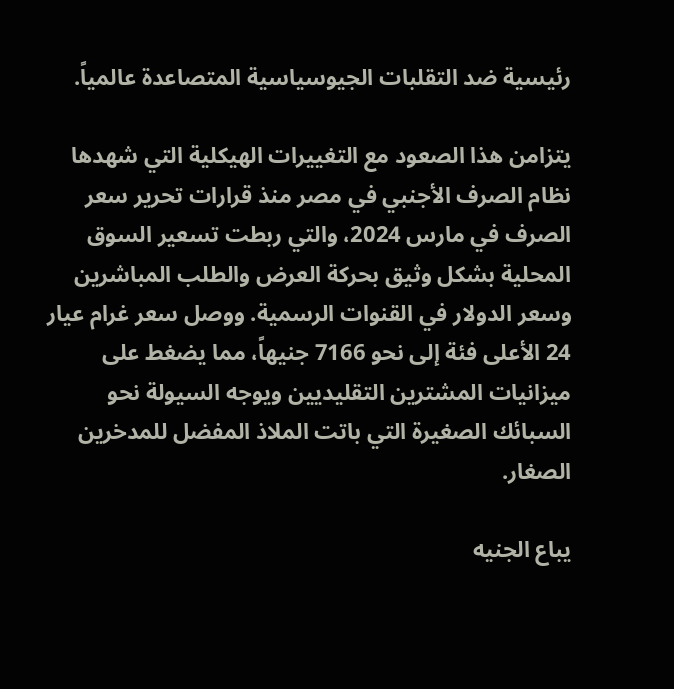رئيسية ضد التقلبات الجيوسياسية المتصاعدة عالمياً.

يتزامن هذا الصعود مع التغييرات الهيكلية التي شهدها نظام الصرف الأجنبي في مصر منذ قرارات تحرير سعر الصرف في مارس 2024، والتي ربطت تسعير السوق المحلية بشكل وثيق بحركة العرض والطلب المباشرين وسعر الدولار في القنوات الرسمية. ووصل سعر غرام عيار 24 الأعلى فئة إلى نحو 7166 جنيهاً، مما يضغط على ميزانيات المشترين التقليديين ويوجه السيولة نحو السبائك الصغيرة التي باتت الملاذ المفضل للمدخرين الصغار.

يباع الجنيه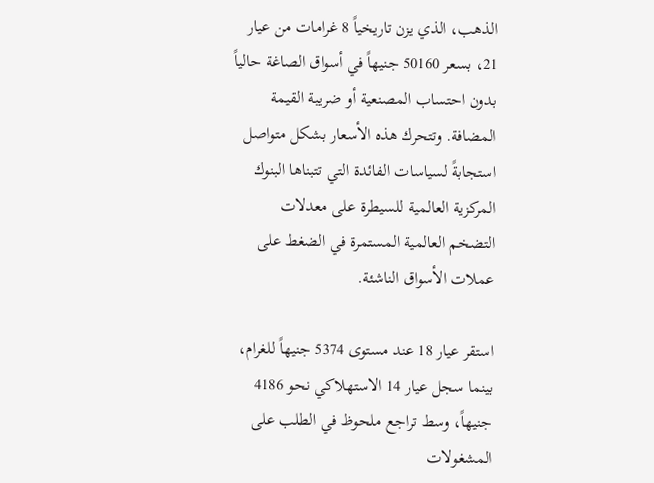الذهب، الذي يزن تاريخياً 8 غرامات من عيار 21، بسعر 50160 جنيهاً في أسواق الصاغة حالياً بدون احتساب المصنعية أو ضريبة القيمة المضافة. وتتحرك هذه الأسعار بشكل متواصل استجابةً لسياسات الفائدة التي تتبناها البنوك المركزية العالمية للسيطرة على معدلات التضخم العالمية المستمرة في الضغط على عملات الأسواق الناشئة.

استقر عيار 18 عند مستوى 5374 جنيهاً للغرام، بينما سجل عيار 14 الاستهلاكي نحو 4186 جنيهاً، وسط تراجع ملحوظ في الطلب على المشغولات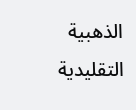الذهبية التقليدية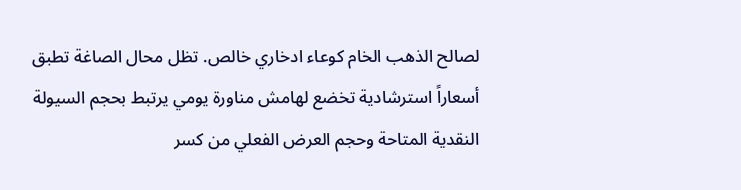لصالح الذهب الخام كوعاء ادخاري خالص. تظل محال الصاغة تطبق أسعاراً استرشادية تخضع لهامش مناورة يومي يرتبط بحجم السيولة النقدية المتاحة وحجم العرض الفعلي من كسر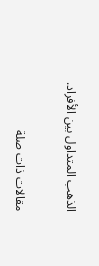الذهب المتداول بين الأفراد.

مقالات ذات صلة